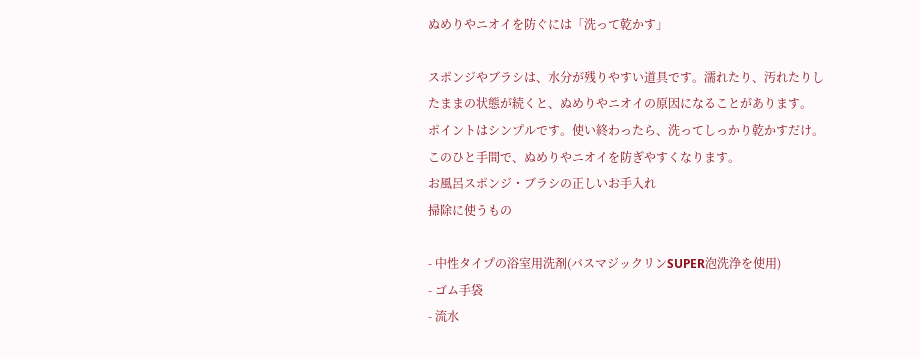ぬめりやニオイを防ぐには「洗って乾かす」

スポンジやブラシは、水分が残りやすい道具です。濡れたり、汚れたりしたままの状態が続くと、ぬめりやニオイの原因になることがあります。
ポイントはシンプルです。使い終わったら、洗ってしっかり乾かすだけ。このひと手間で、ぬめりやニオイを防ぎやすくなります。
お風呂スポンジ・ブラシの正しいお手入れ
掃除に使うもの

- 中性タイプの浴室用洗剤(バスマジックリンSUPER泡洗浄を使用)
- ゴム手袋
- 流水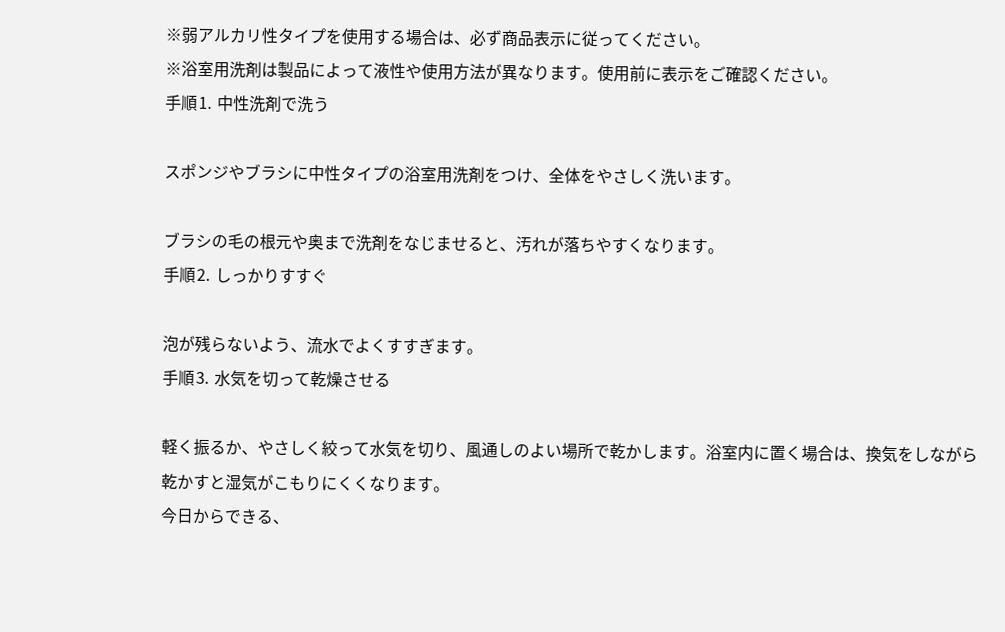※弱アルカリ性タイプを使用する場合は、必ず商品表示に従ってください。
※浴室用洗剤は製品によって液性や使用方法が異なります。使用前に表示をご確認ください。
手順⒈ 中性洗剤で洗う

スポンジやブラシに中性タイプの浴室用洗剤をつけ、全体をやさしく洗います。

ブラシの毛の根元や奥まで洗剤をなじませると、汚れが落ちやすくなります。
手順⒉ しっかりすすぐ

泡が残らないよう、流水でよくすすぎます。
手順⒊ 水気を切って乾燥させる

軽く振るか、やさしく絞って水気を切り、風通しのよい場所で乾かします。浴室内に置く場合は、換気をしながら乾かすと湿気がこもりにくくなります。
今日からできる、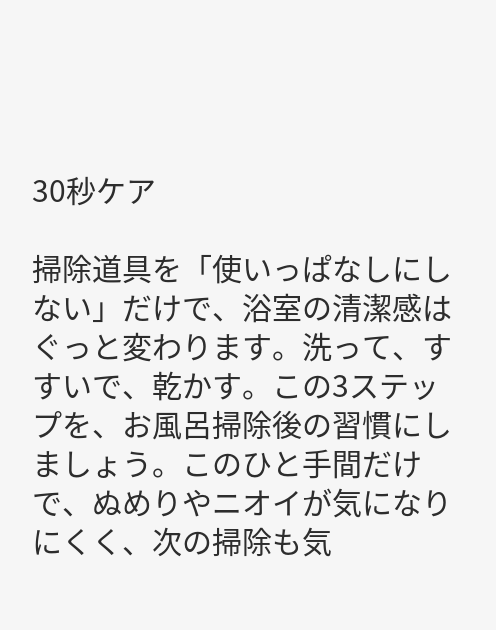30秒ケア

掃除道具を「使いっぱなしにしない」だけで、浴室の清潔感はぐっと変わります。洗って、すすいで、乾かす。この3ステップを、お風呂掃除後の習慣にしましょう。このひと手間だけで、ぬめりやニオイが気になりにくく、次の掃除も気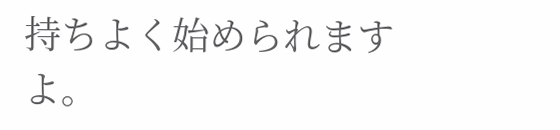持ちよく始められますよ。